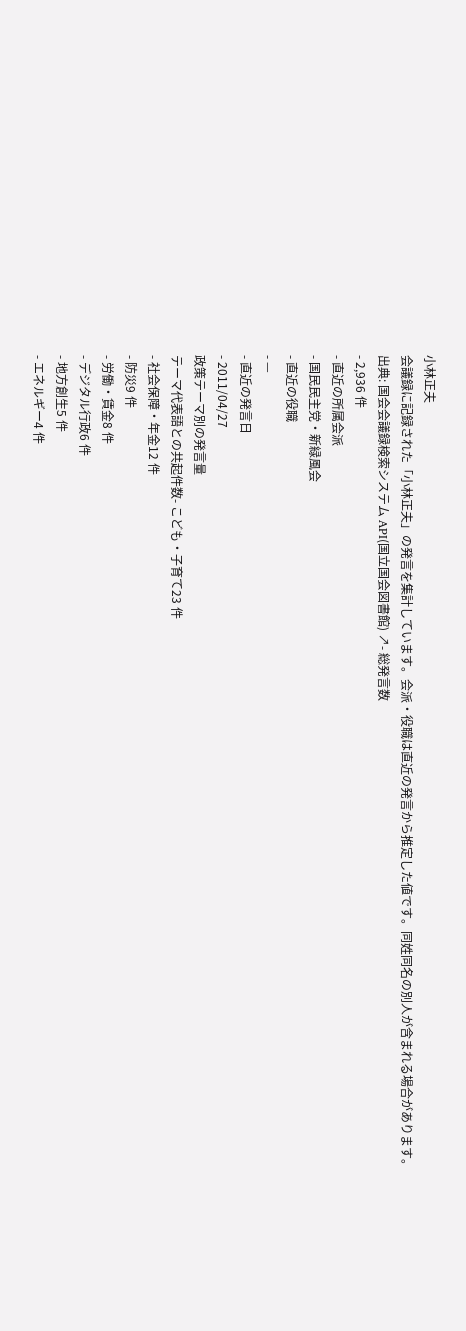小林正夫
会議録に記録された「小林正夫」の発言を集計しています。会派・役職は直近の発言から推定した値です。同姓同名の別人が含まれる場合があります。
出典: 国会会議録検索システム API(国立国会図書館) ↗- 総発言数
- 2,936 件
- 直近の所属会派
- 国民民主党・新緑風会
- 直近の役職
- —
- 直近の発言日
- 2011/04/27
政策テーマ別の発言量
テーマ代表語との共起件数- こども・子育て23 件
- 社会保障・年金12 件
- 防災9 件
- 労働・賃金8 件
- デジタル行政6 件
- 地方創生5 件
- エネルギー4 件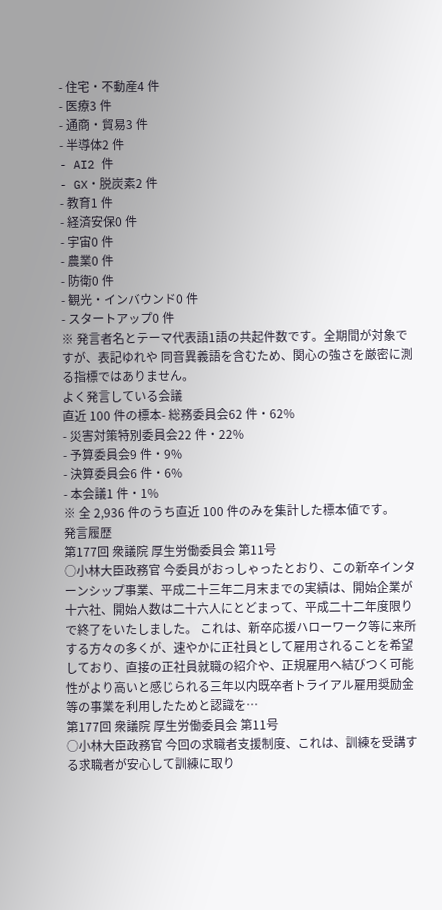- 住宅・不動産4 件
- 医療3 件
- 通商・貿易3 件
- 半導体2 件
- AI2 件
- GX・脱炭素2 件
- 教育1 件
- 経済安保0 件
- 宇宙0 件
- 農業0 件
- 防衛0 件
- 観光・インバウンド0 件
- スタートアップ0 件
※ 発言者名とテーマ代表語1語の共起件数です。全期間が対象ですが、表記ゆれや 同音異義語を含むため、関心の強さを厳密に測る指標ではありません。
よく発言している会議
直近 100 件の標本- 総務委員会62 件・62%
- 災害対策特別委員会22 件・22%
- 予算委員会9 件・9%
- 決算委員会6 件・6%
- 本会議1 件・1%
※ 全 2,936 件のうち直近 100 件のみを集計した標本値です。
発言履歴
第177回 衆議院 厚生労働委員会 第11号
○小林大臣政務官 今委員がおっしゃったとおり、この新卒インターンシップ事業、平成二十三年二月末までの実績は、開始企業が十六社、開始人数は二十六人にとどまって、平成二十二年度限りで終了をいたしました。 これは、新卒応援ハローワーク等に来所する方々の多くが、速やかに正社員として雇用されることを希望しており、直接の正社員就職の紹介や、正規雇用へ結びつく可能性がより高いと感じられる三年以内既卒者トライアル雇用奨励金等の事業を利用したためと認識を…
第177回 衆議院 厚生労働委員会 第11号
○小林大臣政務官 今回の求職者支援制度、これは、訓練を受講する求職者が安心して訓練に取り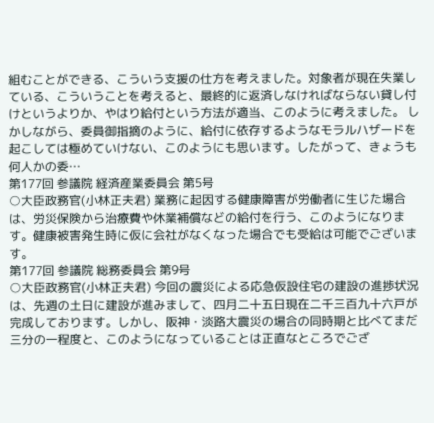組むことができる、こういう支援の仕方を考えました。対象者が現在失業している、こういうことを考えると、最終的に返済しなければならない貸し付けというよりか、やはり給付という方法が適当、このように考えました。 しかしながら、委員御指摘のように、給付に依存するようなモラルハザードを起こしては極めていけない、このようにも思います。したがって、きょうも何人かの委…
第177回 参議院 経済産業委員会 第5号
○大臣政務官(小林正夫君) 業務に起因する健康障害が労働者に生じた場合は、労災保険から治療費や休業補償などの給付を行う、このようになります。健康被害発生時に仮に会社がなくなった場合でも受給は可能でございます。
第177回 参議院 総務委員会 第9号
○大臣政務官(小林正夫君) 今回の震災による応急仮設住宅の建設の進捗状況は、先週の土日に建設が進みまして、四月二十五日現在二千三百九十六戸が完成しております。しかし、阪神・淡路大震災の場合の同時期と比べてまだ三分の一程度と、このようになっていることは正直なところでござ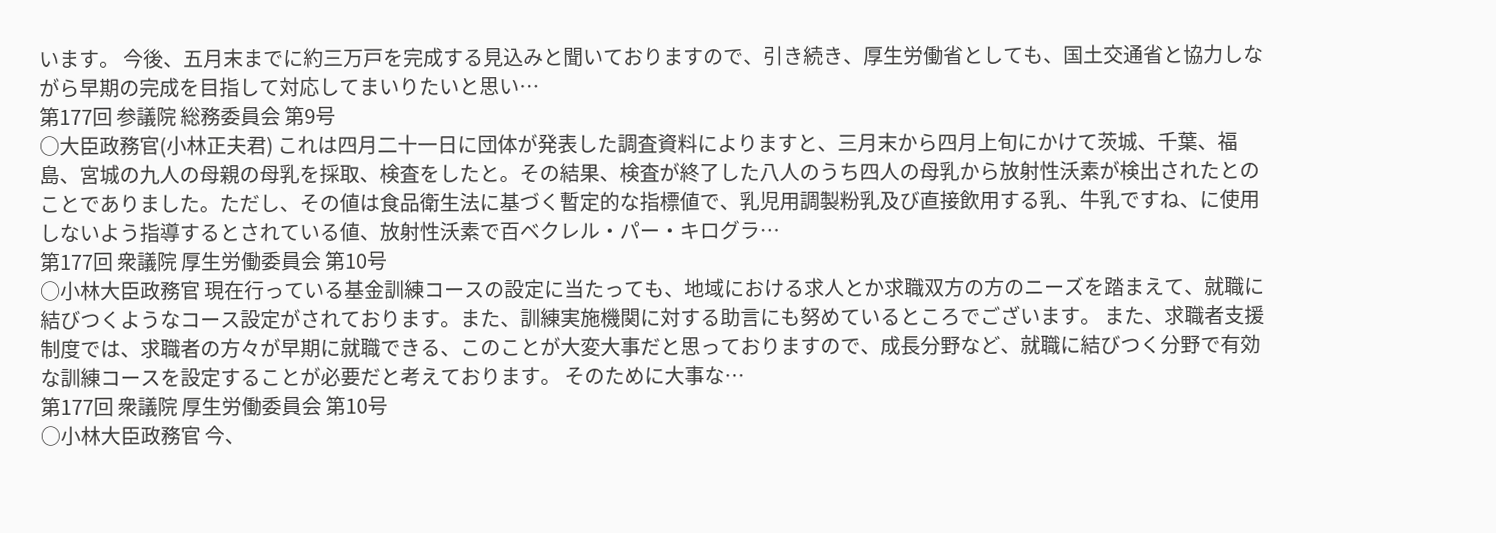います。 今後、五月末までに約三万戸を完成する見込みと聞いておりますので、引き続き、厚生労働省としても、国土交通省と協力しながら早期の完成を目指して対応してまいりたいと思い…
第177回 参議院 総務委員会 第9号
○大臣政務官(小林正夫君) これは四月二十一日に団体が発表した調査資料によりますと、三月末から四月上旬にかけて茨城、千葉、福島、宮城の九人の母親の母乳を採取、検査をしたと。その結果、検査が終了した八人のうち四人の母乳から放射性沃素が検出されたとのことでありました。ただし、その値は食品衛生法に基づく暫定的な指標値で、乳児用調製粉乳及び直接飲用する乳、牛乳ですね、に使用しないよう指導するとされている値、放射性沃素で百ベクレル・パー・キログラ…
第177回 衆議院 厚生労働委員会 第10号
○小林大臣政務官 現在行っている基金訓練コースの設定に当たっても、地域における求人とか求職双方の方のニーズを踏まえて、就職に結びつくようなコース設定がされております。また、訓練実施機関に対する助言にも努めているところでございます。 また、求職者支援制度では、求職者の方々が早期に就職できる、このことが大変大事だと思っておりますので、成長分野など、就職に結びつく分野で有効な訓練コースを設定することが必要だと考えております。 そのために大事な…
第177回 衆議院 厚生労働委員会 第10号
○小林大臣政務官 今、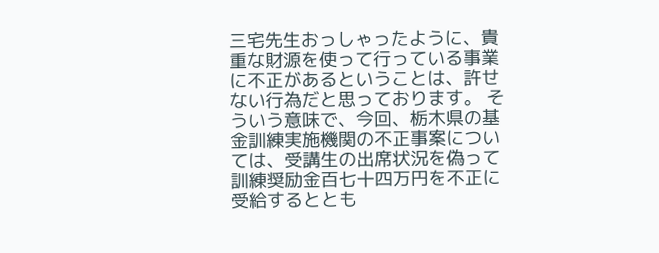三宅先生おっしゃったように、貴重な財源を使って行っている事業に不正があるということは、許せない行為だと思っております。 そういう意味で、今回、栃木県の基金訓練実施機関の不正事案については、受講生の出席状況を偽って訓練奨励金百七十四万円を不正に受給するととも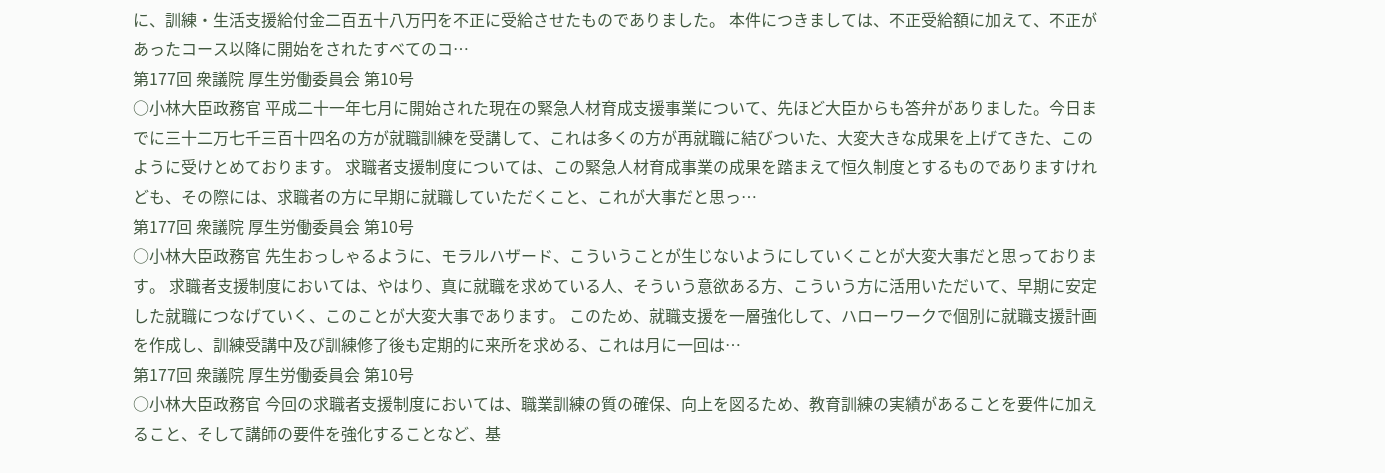に、訓練・生活支援給付金二百五十八万円を不正に受給させたものでありました。 本件につきましては、不正受給額に加えて、不正があったコース以降に開始をされたすべてのコ…
第177回 衆議院 厚生労働委員会 第10号
○小林大臣政務官 平成二十一年七月に開始された現在の緊急人材育成支援事業について、先ほど大臣からも答弁がありました。今日までに三十二万七千三百十四名の方が就職訓練を受講して、これは多くの方が再就職に結びついた、大変大きな成果を上げてきた、このように受けとめております。 求職者支援制度については、この緊急人材育成事業の成果を踏まえて恒久制度とするものでありますけれども、その際には、求職者の方に早期に就職していただくこと、これが大事だと思っ…
第177回 衆議院 厚生労働委員会 第10号
○小林大臣政務官 先生おっしゃるように、モラルハザード、こういうことが生じないようにしていくことが大変大事だと思っております。 求職者支援制度においては、やはり、真に就職を求めている人、そういう意欲ある方、こういう方に活用いただいて、早期に安定した就職につなげていく、このことが大変大事であります。 このため、就職支援を一層強化して、ハローワークで個別に就職支援計画を作成し、訓練受講中及び訓練修了後も定期的に来所を求める、これは月に一回は…
第177回 衆議院 厚生労働委員会 第10号
○小林大臣政務官 今回の求職者支援制度においては、職業訓練の質の確保、向上を図るため、教育訓練の実績があることを要件に加えること、そして講師の要件を強化することなど、基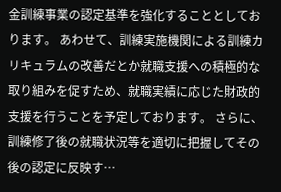金訓練事業の認定基準を強化することとしております。 あわせて、訓練実施機関による訓練カリキュラムの改善だとか就職支援への積極的な取り組みを促すため、就職実績に応じた財政的支援を行うことを予定しております。 さらに、訓練修了後の就職状況等を適切に把握してその後の認定に反映す…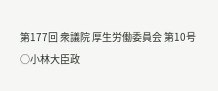第177回 衆議院 厚生労働委員会 第10号
○小林大臣政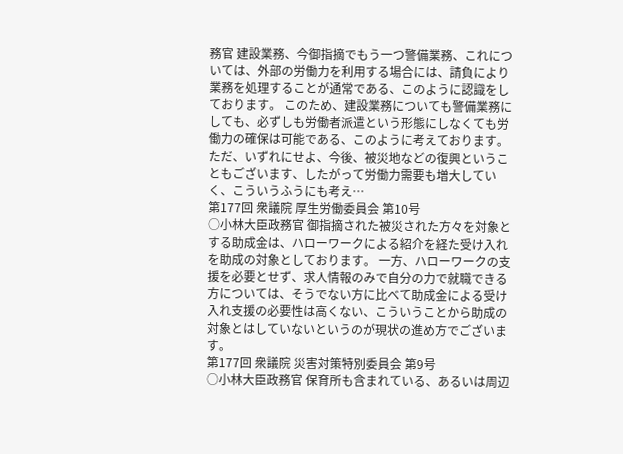務官 建設業務、今御指摘でもう一つ警備業務、これについては、外部の労働力を利用する場合には、請負により業務を処理することが通常である、このように認識をしております。 このため、建設業務についても警備業務にしても、必ずしも労働者派遣という形態にしなくても労働力の確保は可能である、このように考えております。 ただ、いずれにせよ、今後、被災地などの復興ということもございます、したがって労働力需要も増大していく、こういうふうにも考え…
第177回 衆議院 厚生労働委員会 第10号
○小林大臣政務官 御指摘された被災された方々を対象とする助成金は、ハローワークによる紹介を経た受け入れを助成の対象としております。 一方、ハローワークの支援を必要とせず、求人情報のみで自分の力で就職できる方については、そうでない方に比べて助成金による受け入れ支援の必要性は高くない、こういうことから助成の対象とはしていないというのが現状の進め方でございます。
第177回 衆議院 災害対策特別委員会 第9号
○小林大臣政務官 保育所も含まれている、あるいは周辺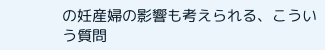の妊産婦の影響も考えられる、こういう質問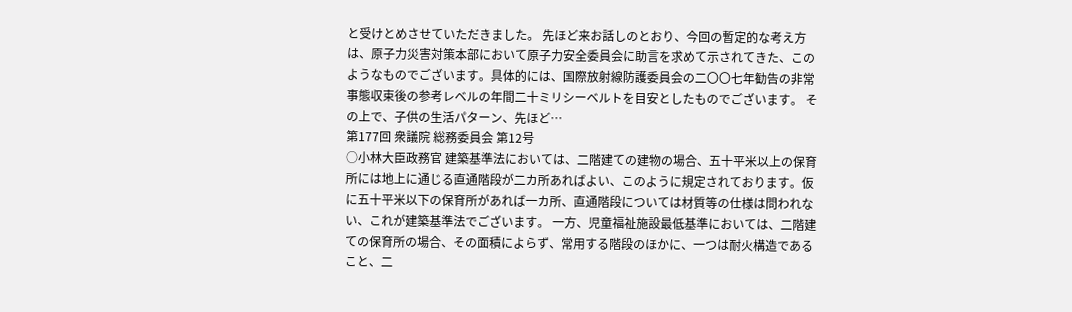と受けとめさせていただきました。 先ほど来お話しのとおり、今回の暫定的な考え方は、原子力災害対策本部において原子力安全委員会に助言を求めて示されてきた、このようなものでございます。具体的には、国際放射線防護委員会の二〇〇七年勧告の非常事態収束後の参考レベルの年間二十ミリシーベルトを目安としたものでございます。 その上で、子供の生活パターン、先ほど…
第177回 衆議院 総務委員会 第12号
○小林大臣政務官 建築基準法においては、二階建ての建物の場合、五十平米以上の保育所には地上に通じる直通階段が二カ所あればよい、このように規定されております。仮に五十平米以下の保育所があれば一カ所、直通階段については材質等の仕様は問われない、これが建築基準法でございます。 一方、児童福祉施設最低基準においては、二階建ての保育所の場合、その面積によらず、常用する階段のほかに、一つは耐火構造であること、二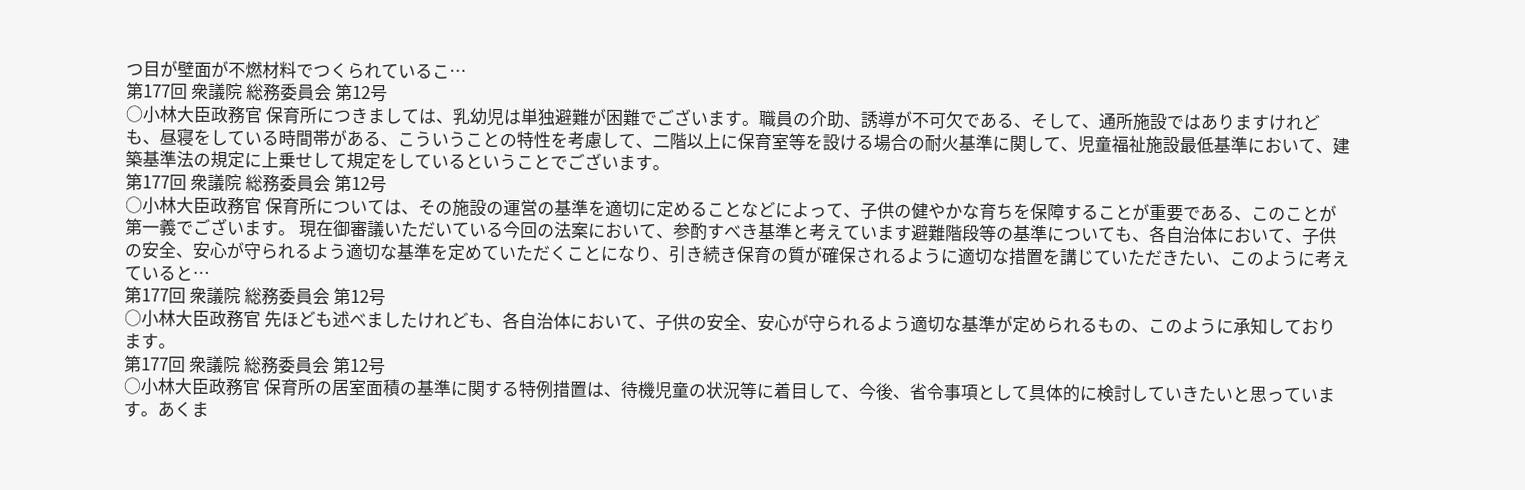つ目が壁面が不燃材料でつくられているこ…
第177回 衆議院 総務委員会 第12号
○小林大臣政務官 保育所につきましては、乳幼児は単独避難が困難でございます。職員の介助、誘導が不可欠である、そして、通所施設ではありますけれども、昼寝をしている時間帯がある、こういうことの特性を考慮して、二階以上に保育室等を設ける場合の耐火基準に関して、児童福祉施設最低基準において、建築基準法の規定に上乗せして規定をしているということでございます。
第177回 衆議院 総務委員会 第12号
○小林大臣政務官 保育所については、その施設の運営の基準を適切に定めることなどによって、子供の健やかな育ちを保障することが重要である、このことが第一義でございます。 現在御審議いただいている今回の法案において、参酌すべき基準と考えています避難階段等の基準についても、各自治体において、子供の安全、安心が守られるよう適切な基準を定めていただくことになり、引き続き保育の質が確保されるように適切な措置を講じていただきたい、このように考えていると…
第177回 衆議院 総務委員会 第12号
○小林大臣政務官 先ほども述べましたけれども、各自治体において、子供の安全、安心が守られるよう適切な基準が定められるもの、このように承知しております。
第177回 衆議院 総務委員会 第12号
○小林大臣政務官 保育所の居室面積の基準に関する特例措置は、待機児童の状況等に着目して、今後、省令事項として具体的に検討していきたいと思っています。あくま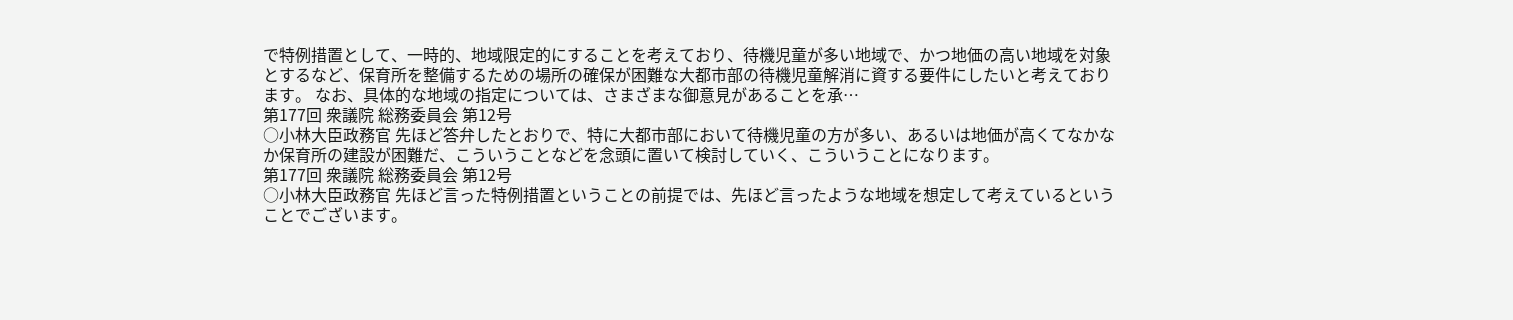で特例措置として、一時的、地域限定的にすることを考えており、待機児童が多い地域で、かつ地価の高い地域を対象とするなど、保育所を整備するための場所の確保が困難な大都市部の待機児童解消に資する要件にしたいと考えております。 なお、具体的な地域の指定については、さまざまな御意見があることを承…
第177回 衆議院 総務委員会 第12号
○小林大臣政務官 先ほど答弁したとおりで、特に大都市部において待機児童の方が多い、あるいは地価が高くてなかなか保育所の建設が困難だ、こういうことなどを念頭に置いて検討していく、こういうことになります。
第177回 衆議院 総務委員会 第12号
○小林大臣政務官 先ほど言った特例措置ということの前提では、先ほど言ったような地域を想定して考えているということでございます。